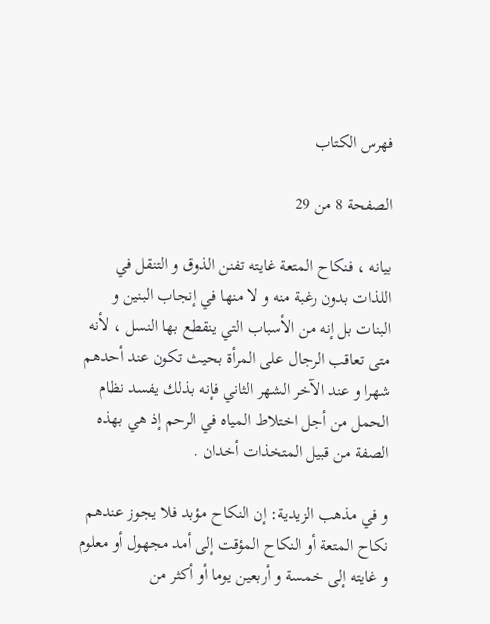فهرس الكتاب

الصفحة 8 من 29

بيانه ، فنكاح المتعة غايته تفنن الذوق و التنقل في اللذات بدون رغبة منه و لا منها في إنجاب البنين و البنات بل إنه من الأسباب التي ينقطع بها النسل ، لأنه متى تعاقب الرجال على المرأة بحيث تكون عند أحدهم شهرا و عند الآخر الشهر الثاني فإنه بذلك يفسد نظام الحمل من أجل اختلاط المياه في الرحم إذ هي بهذه الصفة من قبيل المتخذات أخدان .

و في مذهب الزيدية: إن النكاح مؤبد فلا يجوز عندهم نكاح المتعة أو النكاح المؤقت إلى أمد مجهول أو معلوم و غايته إلى خمسة و أربعين يوما أو أكثر من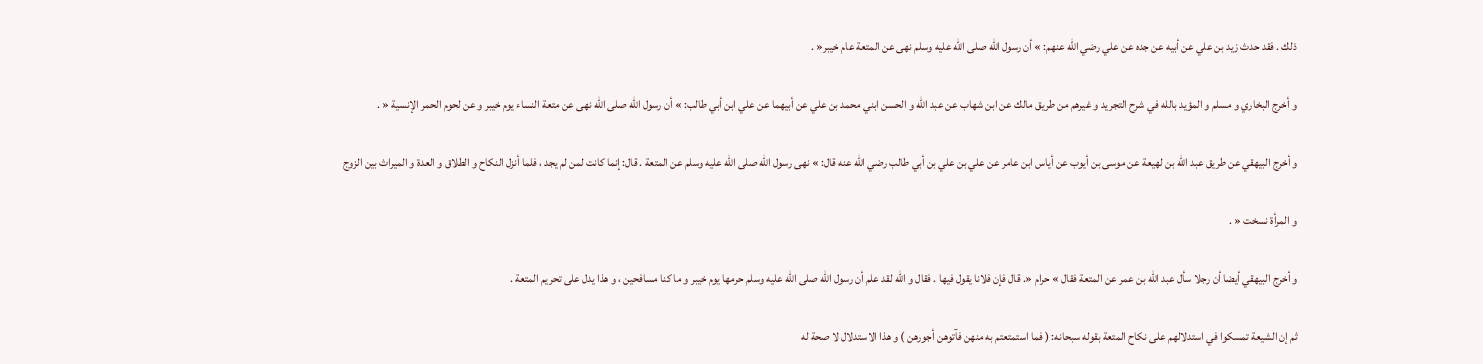ذلك . فقد حدث زيد بن علي عن أبيه عن جده عن علي رضي الله عنهم: » أن رسول الله صلى الله عليه وسلم نهى عن المتعة عام خيبر« .

و أخرج البخاري و مسلم و المؤيد بالله في شرح التجريد و غيرهم من طريق مالك عن ابن شهاب عن عبد الله و الحسن ابني محمد بن علي عن أبيهما عن علي ابن أبي طالب: » أن رسول الله صلى الله نهى عن متعة النساء يوم خيبر و عن لحوم الحمر الإنسية « .

و أخرج البيهقي عن طريق عبد الله بن لهيعة عن موسى بن أيوب عن أياس ابن عامر عن علي بن علي بن أبي طالب رضي الله عنه قال: » نهى رسول الله صلى الله عليه وسلم عن المتعة . قال: إنما كانت لمن لم يجد ، فلما أنزل النكاح و الطلاق و العدة و الميراث بين الزوج

و المرأة نسخت « .

و أخرج البيهقي أيضا أن رجلا سأل عبد الله بن عمر عن المتعة فقال » حرام «. قال فإن فلانا يقول فيها . فقال و الله لقد علم أن رسول الله صلى الله عليه وسلم حرمها يوم خيبر و ما كنا مسافحين ، و هذا يدل على تحريم المتعة .

ثم إن الشيعة تمسكوا في استدلالهم على نكاح المتعة بقوله سبحانه: ( فما استمتعتم به منهن فآتوهن أجورهن ) و هذا الاستدلال لا صحة له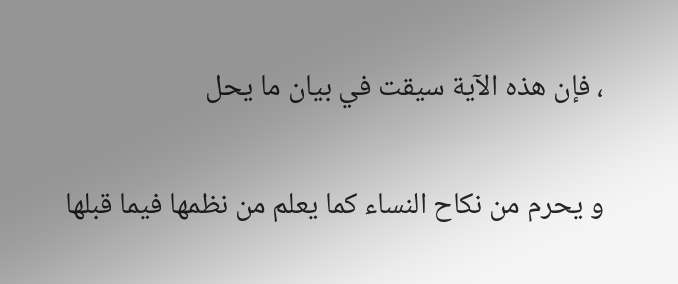، فإن هذه الآية سيقت في بيان ما يحل

و يحرم من نكاح النساء كما يعلم من نظمها فيما قبلها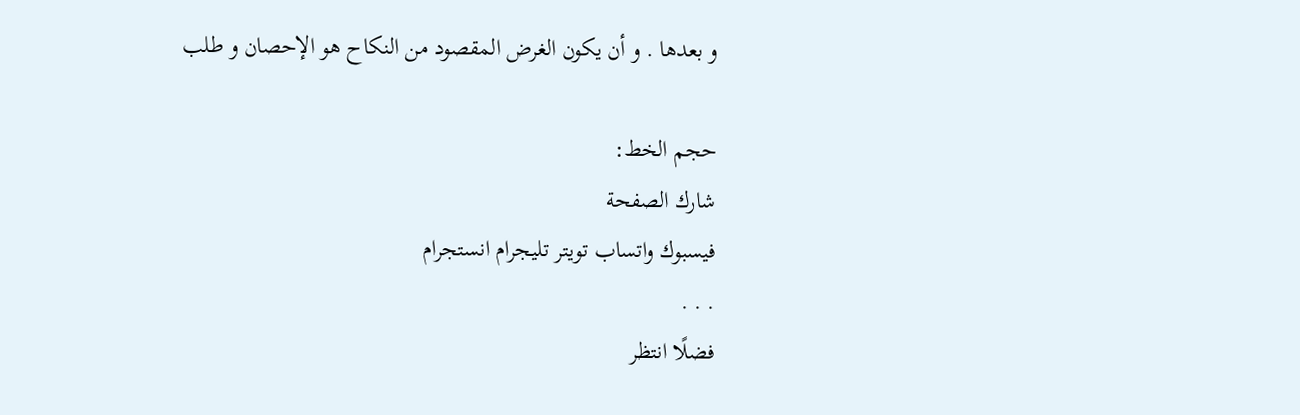و بعدها . و أن يكون الغرض المقصود من النكاح هو الإحصان و طلب

حجم الخط:
شارك الصفحة
فيسبوك واتساب تويتر تليجرام انستجرام
. . .
فضلًا انتظر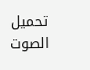تحميل الصوت